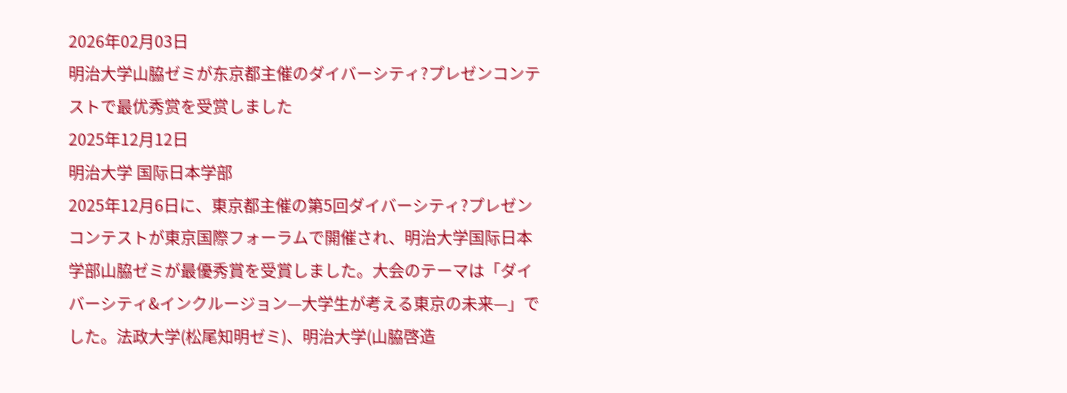2026年02月03日
明治大学山脇ゼミが东京都主催のダイバーシティ?プレゼンコンテストで最优秀赏を受赏しました
2025年12月12日
明治大学 国际日本学部
2025年12月6日に、東京都主催の第5回ダイバーシティ?プレゼンコンテストが東京国際フォーラムで開催され、明治大学国际日本学部山脇ゼミが最優秀賞を受賞しました。大会のテーマは「ダイバーシティ&インクルージョン—大学生が考える東京の未来—」でした。法政大学(松尾知明ゼミ)、明治大学(山脇啓造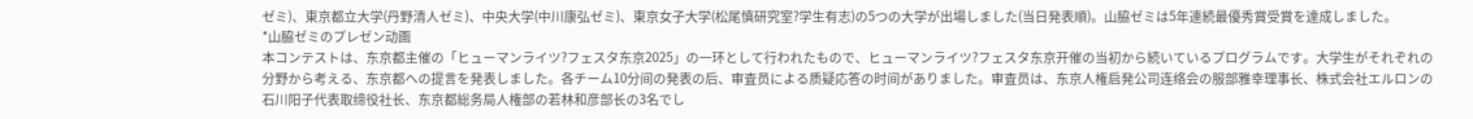ゼミ)、東京都立大学(丹野清人ゼミ)、中央大学(中川康弘ゼミ)、東京女子大学(松尾慎研究室?学生有志)の5つの大学が出場しました(当日発表順)。山脇ゼミは5年連続最優秀賞受賞を達成しました。
*山脇ゼミのプレゼン动画
本コンテストは、东京都主催の「ヒューマンライツ?フェスタ东京2025」の一环として行われたもので、ヒューマンライツ?フェスタ东京开催の当初から続いているプログラムです。大学生がそれぞれの分野から考える、东京都への提言を発表しました。各チーム10分间の発表の后、审査员による质疑応答の时间がありました。审査员は、东京人権启発公司连络会の服部雅幸理事长、株式会社エルロンの石川阳子代表取缔役社长、东京都総务局人権部の若林和彦部长の3名でし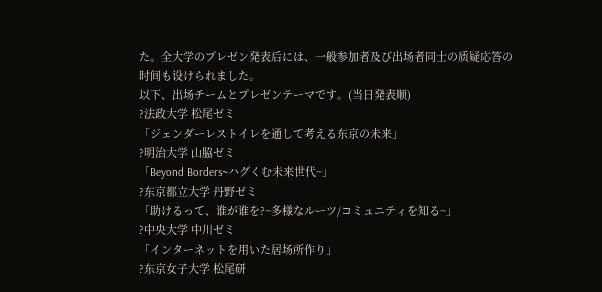た。全大学のプレゼン発表后には、一般参加者及び出场者同士の质疑応答の时间も设けられました。
以下、出场チームとプレゼンテーマです。(当日発表顺)
?法政大学 松尾ゼミ
「ジェンダーレストイレを通して考える东京の未来」
?明治大学 山脇ゼミ
「Beyond Borders~ハグくむ未来世代~」
?东京都立大学 丹野ゼミ
「助けるって、谁が谁を?~多様なルーツ/コミュニティを知る~」
?中央大学 中川ゼミ
「インターネットを用いた居场所作り」
?东京女子大学 松尾研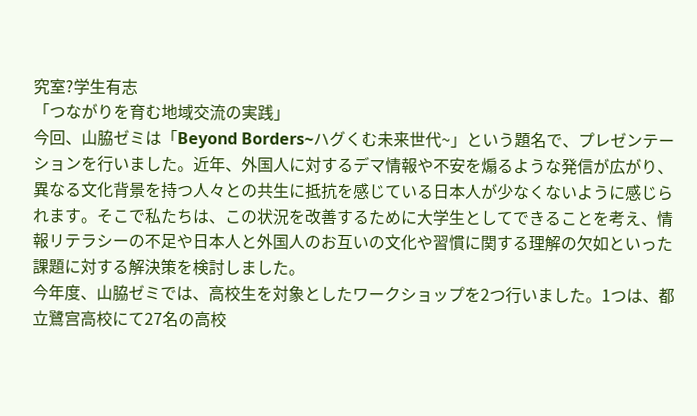究室?学生有志
「つながりを育む地域交流の実践」
今回、山脇ゼミは「Beyond Borders~ハグくむ未来世代~」という題名で、プレゼンテーションを行いました。近年、外国人に対するデマ情報や不安を煽るような発信が広がり、異なる文化背景を持つ人々との共生に抵抗を感じている日本人が少なくないように感じられます。そこで私たちは、この状況を改善するために大学生としてできることを考え、情報リテラシーの不足や日本人と外国人のお互いの文化や習慣に関する理解の欠如といった課題に対する解決策を検討しました。
今年度、山脇ゼミでは、高校生を対象としたワークショップを2つ行いました。1つは、都立鷺宫高校にて27名の高校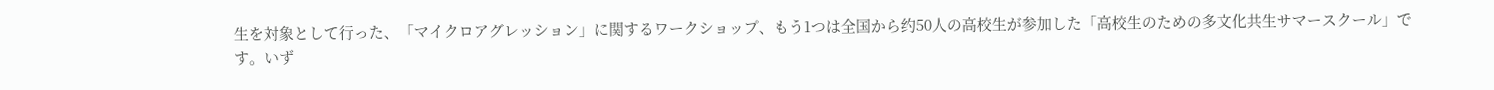生を対象として行った、「マイクロアグレッション」に関するワークショップ、もう1つは全国から约50人の高校生が参加した「高校生のための多文化共生サマースクール」です。いず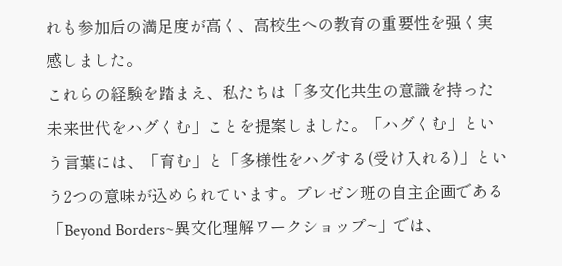れも参加后の満足度が高く、高校生への教育の重要性を强く実感しました。
これらの経験を踏まえ、私たちは「多文化共生の意識を持った未来世代をハグくむ」ことを提案しました。「ハグくむ」という言葉には、「育む」と「多様性をハグする(受け入れる)」という2つの意味が込められています。プレゼン班の自主企画である「Beyond Borders~異文化理解ワークショップ~」では、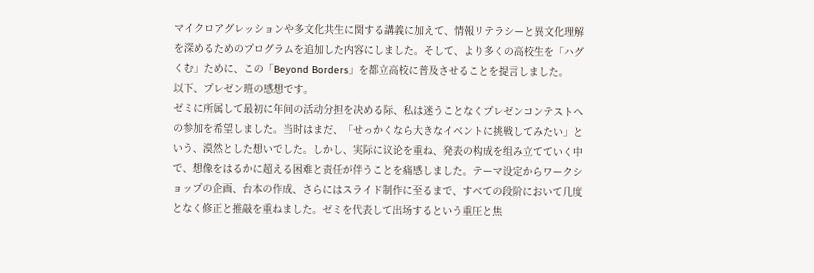マイクロアグレッションや多文化共生に関する講義に加えて、情報リテラシーと異文化理解を深めるためのプログラムを追加した内容にしました。そして、より多くの高校生を「ハグくむ」ために、この「Beyond Borders」を都立高校に普及させることを提言しました。
以下、プレゼン班の感想です。
ゼミに所属して最初に年间の活动分担を决める际、私は迷うことなくプレゼンコンテストへの参加を希望しました。当时はまだ、「せっかくなら大きなイベントに挑戦してみたい」という、漠然とした想いでした。しかし、実际に议论を重ね、発表の构成を组み立てていく中で、想像をはるかに超える困难と责任が伴うことを痛感しました。テーマ设定からワークショップの企画、台本の作成、さらにはスライド制作に至るまで、すべての段阶において几度となく修正と推敲を重ねました。ゼミを代表して出场するという重圧と焦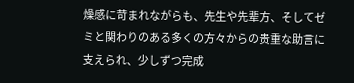燥感に苛まれながらも、先生や先辈方、そしてゼミと関わりのある多くの方々からの贵重な助言に支えられ、少しずつ完成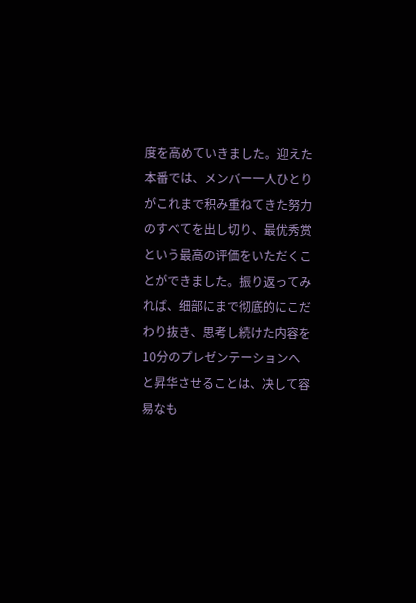度を高めていきました。迎えた本番では、メンバー一人ひとりがこれまで积み重ねてきた努力のすべてを出し切り、最优秀赏という最高の评価をいただくことができました。振り返ってみれば、细部にまで彻底的にこだわり抜き、思考し続けた内容を10分のプレゼンテーションへと昇华させることは、决して容易なも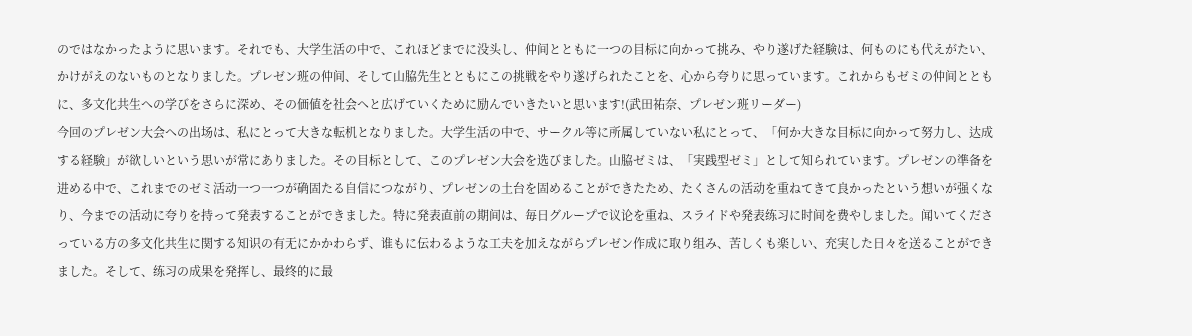のではなかったように思います。それでも、大学生活の中で、これほどまでに没头し、仲间とともに一つの目标に向かって挑み、やり遂げた経験は、何ものにも代えがたい、かけがえのないものとなりました。プレゼン班の仲间、そして山脇先生とともにこの挑戦をやり遂げられたことを、心から夸りに思っています。これからもゼミの仲间とともに、多文化共生への学びをさらに深め、その価値を社会へと広げていくために励んでいきたいと思います!(武田祐奈、プレゼン班リーダー)
今回のプレゼン大会への出场は、私にとって大きな転机となりました。大学生活の中で、サークル等に所属していない私にとって、「何か大きな目标に向かって努力し、达成する経験」が欲しいという思いが常にありました。その目标として、このプレゼン大会を选びました。山脇ゼミは、「実践型ゼミ」として知られています。プレゼンの準备を进める中で、これまでのゼミ活动一つ一つが确固たる自信につながり、プレゼンの土台を固めることができたため、たくさんの活动を重ねてきて良かったという想いが强くなり、今までの活动に夸りを持って発表することができました。特に発表直前の期间は、毎日グループで议论を重ね、スライドや発表练习に时间を费やしました。闻いてくださっている方の多文化共生に関する知识の有无にかかわらず、谁もに伝わるような工夫を加えながらプレゼン作成に取り组み、苦しくも楽しい、充実した日々を送ることができました。そして、练习の成果を発挥し、最终的に最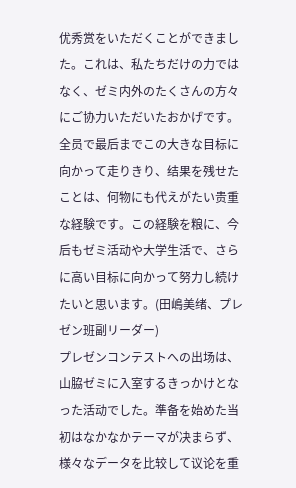优秀赏をいただくことができました。これは、私たちだけの力ではなく、ゼミ内外のたくさんの方々にご协力いただいたおかげです。全员で最后までこの大きな目标に向かって走りきり、结果を残せたことは、何物にも代えがたい贵重な経験です。この経験を粮に、今后もゼミ活动や大学生活で、さらに高い目标に向かって努力し続けたいと思います。(田嶋美绪、プレゼン班副リーダー)
プレゼンコンテストへの出场は、山脇ゼミに入室するきっかけとなった活动でした。準备を始めた当初はなかなかテーマが决まらず、様々なデータを比较して议论を重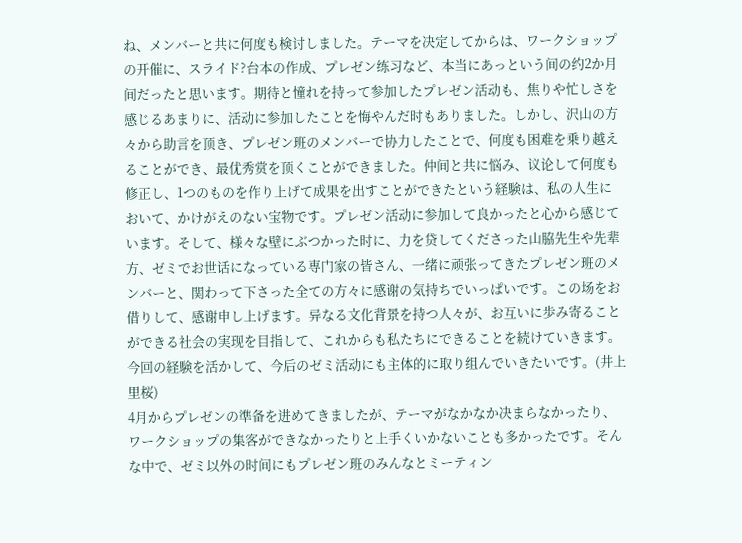ね、メンバーと共に何度も検讨しました。テーマを决定してからは、ワークショップの开催に、スライド?台本の作成、プレゼン练习など、本当にあっという间の约2か月间だったと思います。期待と憧れを持って参加したプレゼン活动も、焦りや忙しさを感じるあまりに、活动に参加したことを悔やんだ时もありました。しかし、沢山の方々から助言を顶き、プレゼン班のメンバーで协力したことで、何度も困难を乗り越えることができ、最优秀赏を顶くことができました。仲间と共に悩み、议论して何度も修正し、1つのものを作り上げて成果を出すことができたという経験は、私の人生において、かけがえのない宝物です。プレゼン活动に参加して良かったと心から感じています。そして、様々な壁にぶつかった时に、力を贷してくださった山脇先生や先辈方、ゼミでお世话になっている専门家の皆さん、一绪に顽张ってきたプレゼン班のメンバーと、関わって下さった全ての方々に感谢の気持ちでいっぱいです。この场をお借りして、感谢申し上げます。异なる文化背景を持つ人々が、お互いに歩み寄ることができる社会の実现を目指して、これからも私たちにできることを続けていきます。今回の経験を活かして、今后のゼミ活动にも主体的に取り组んでいきたいです。(井上里桜)
4月からプレゼンの準备を进めてきましたが、テーマがなかなか决まらなかったり、ワークショップの集客ができなかったりと上手くいかないことも多かったです。そんな中で、ゼミ以外の时间にもプレゼン班のみんなとミーティン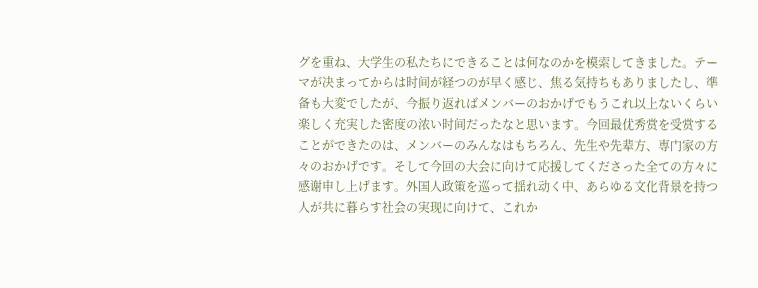グを重ね、大学生の私たちにできることは何なのかを模索してきました。テーマが决まってからは时间が経つのが早く感じ、焦る気持ちもありましたし、準备も大変でしたが、今振り返ればメンバーのおかげでもうこれ以上ないくらい楽しく充実した密度の浓い时间だったなと思います。今回最优秀赏を受赏することができたのは、メンバーのみんなはもちろん、先生や先辈方、専门家の方々のおかげです。そして今回の大会に向けて応援してくださった全ての方々に感谢申し上げます。外国人政策を巡って揺れ动く中、あらゆる文化背景を持つ人が共に暮らす社会の実现に向けて、これか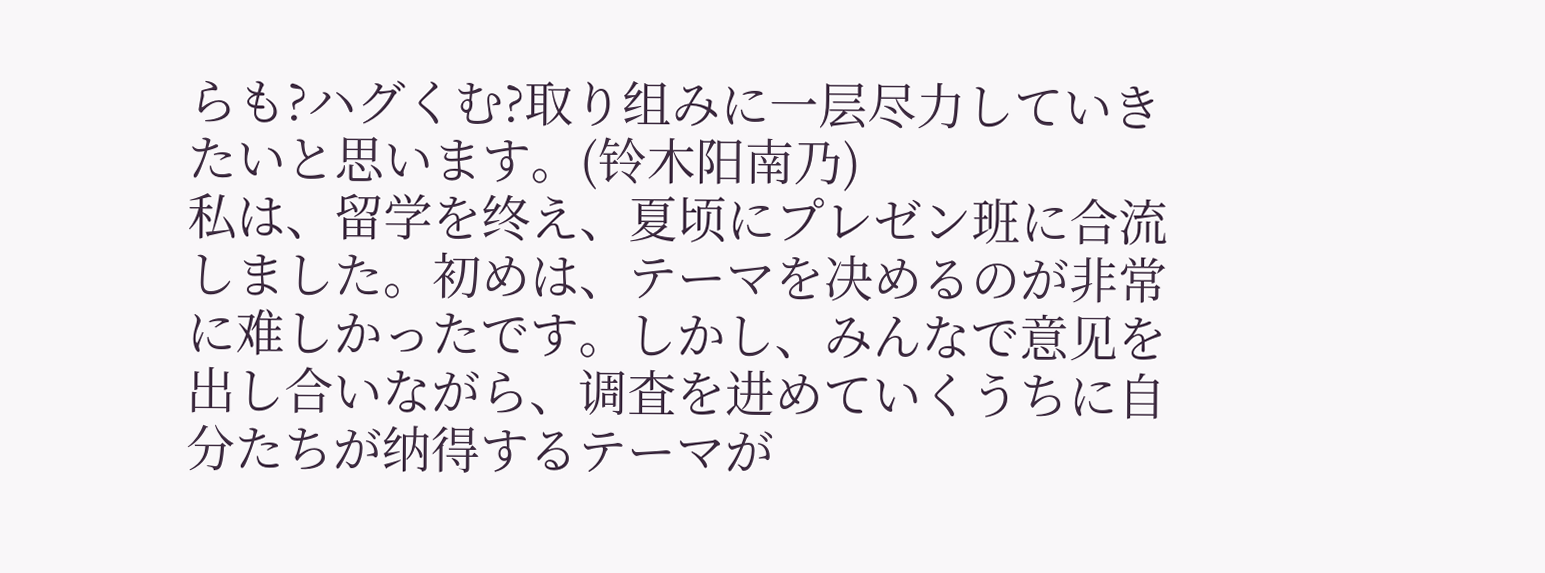らも?ハグくむ?取り组みに一层尽力していきたいと思います。(铃木阳南乃)
私は、留学を终え、夏顷にプレゼン班に合流しました。初めは、テーマを决めるのが非常に难しかったです。しかし、みんなで意见を出し合いながら、调査を进めていくうちに自分たちが纳得するテーマが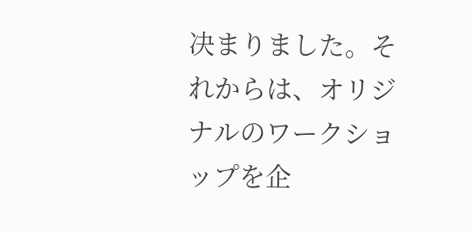决まりました。それからは、オリジナルのワークショップを企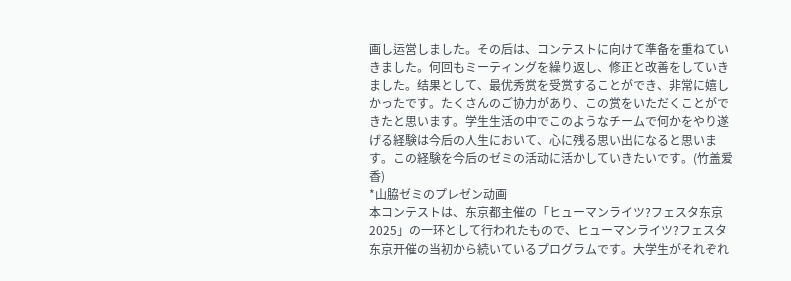画し运営しました。その后は、コンテストに向けて準备を重ねていきました。何回もミーティングを繰り返し、修正と改善をしていきました。结果として、最优秀赏を受赏することができ、非常に嬉しかったです。たくさんのご协力があり、この赏をいただくことができたと思います。学生生活の中でこのようなチームで何かをやり遂げる経験は今后の人生において、心に残る思い出になると思います。この経験を今后のゼミの活动に活かしていきたいです。(竹盖爱香)
*山脇ゼミのプレゼン动画
本コンテストは、东京都主催の「ヒューマンライツ?フェスタ东京2025」の一环として行われたもので、ヒューマンライツ?フェスタ东京开催の当初から続いているプログラムです。大学生がそれぞれ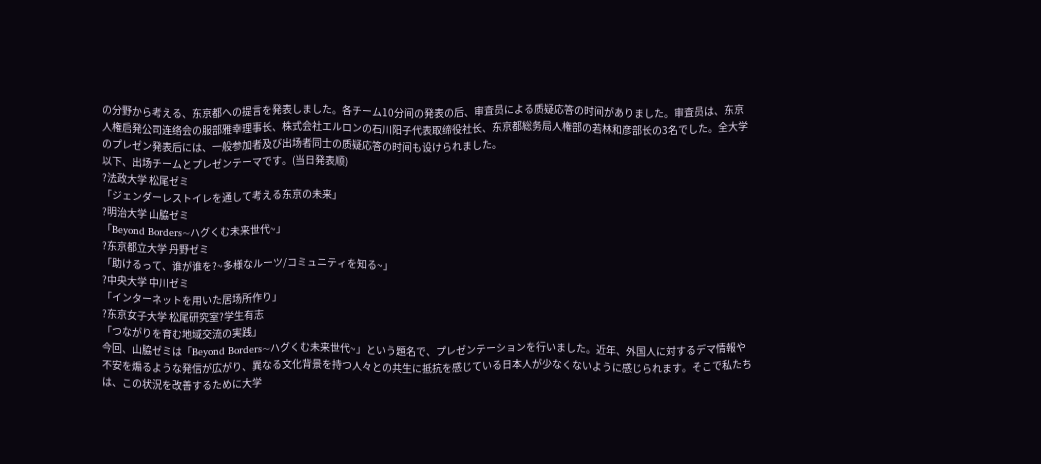の分野から考える、东京都への提言を発表しました。各チーム10分间の発表の后、审査员による质疑応答の时间がありました。审査员は、东京人権启発公司连络会の服部雅幸理事长、株式会社エルロンの石川阳子代表取缔役社长、东京都総务局人権部の若林和彦部长の3名でした。全大学のプレゼン発表后には、一般参加者及び出场者同士の质疑応答の时间も设けられました。
以下、出场チームとプレゼンテーマです。(当日発表顺)
?法政大学 松尾ゼミ
「ジェンダーレストイレを通して考える东京の未来」
?明治大学 山脇ゼミ
「Beyond Borders~ハグくむ未来世代~」
?东京都立大学 丹野ゼミ
「助けるって、谁が谁を?~多様なルーツ/コミュニティを知る~」
?中央大学 中川ゼミ
「インターネットを用いた居场所作り」
?东京女子大学 松尾研究室?学生有志
「つながりを育む地域交流の実践」
今回、山脇ゼミは「Beyond Borders~ハグくむ未来世代~」という題名で、プレゼンテーションを行いました。近年、外国人に対するデマ情報や不安を煽るような発信が広がり、異なる文化背景を持つ人々との共生に抵抗を感じている日本人が少なくないように感じられます。そこで私たちは、この状況を改善するために大学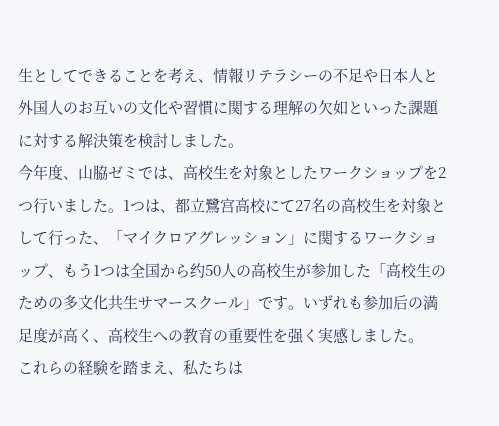生としてできることを考え、情報リテラシーの不足や日本人と外国人のお互いの文化や習慣に関する理解の欠如といった課題に対する解決策を検討しました。
今年度、山脇ゼミでは、高校生を対象としたワークショップを2つ行いました。1つは、都立鷺宫高校にて27名の高校生を対象として行った、「マイクロアグレッション」に関するワークショップ、もう1つは全国から约50人の高校生が参加した「高校生のための多文化共生サマースクール」です。いずれも参加后の満足度が高く、高校生への教育の重要性を强く実感しました。
これらの経験を踏まえ、私たちは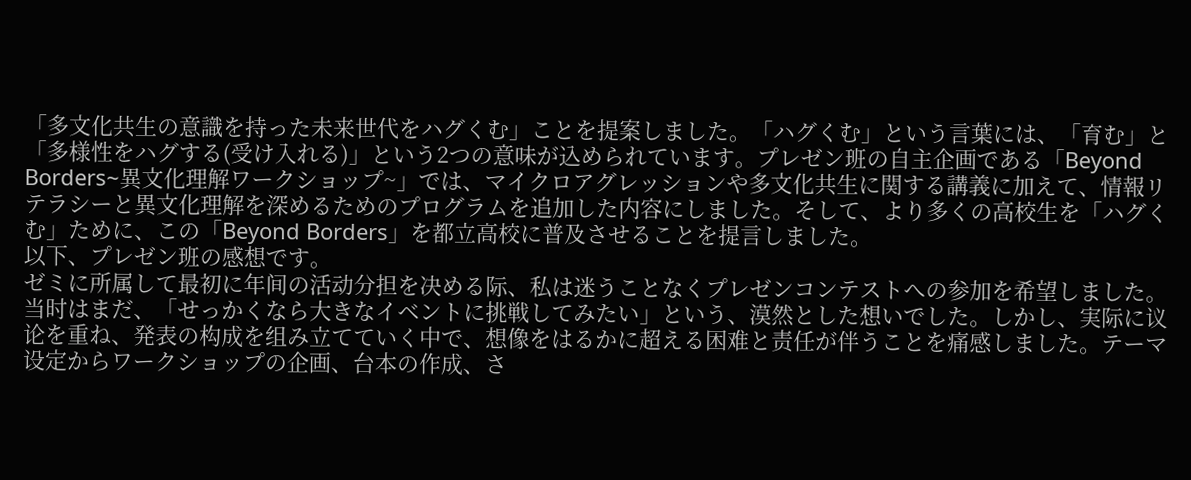「多文化共生の意識を持った未来世代をハグくむ」ことを提案しました。「ハグくむ」という言葉には、「育む」と「多様性をハグする(受け入れる)」という2つの意味が込められています。プレゼン班の自主企画である「Beyond Borders~異文化理解ワークショップ~」では、マイクロアグレッションや多文化共生に関する講義に加えて、情報リテラシーと異文化理解を深めるためのプログラムを追加した内容にしました。そして、より多くの高校生を「ハグくむ」ために、この「Beyond Borders」を都立高校に普及させることを提言しました。
以下、プレゼン班の感想です。
ゼミに所属して最初に年间の活动分担を决める际、私は迷うことなくプレゼンコンテストへの参加を希望しました。当时はまだ、「せっかくなら大きなイベントに挑戦してみたい」という、漠然とした想いでした。しかし、実际に议论を重ね、発表の构成を组み立てていく中で、想像をはるかに超える困难と责任が伴うことを痛感しました。テーマ设定からワークショップの企画、台本の作成、さ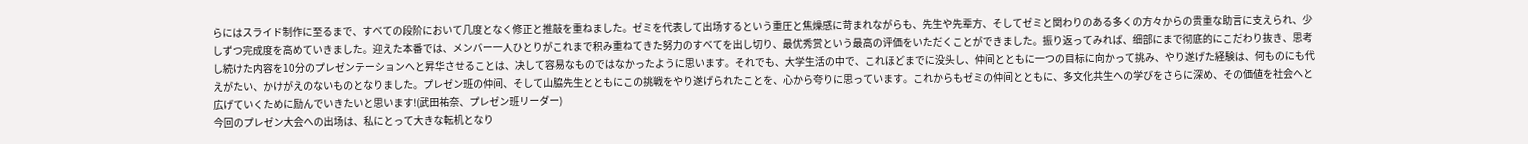らにはスライド制作に至るまで、すべての段阶において几度となく修正と推敲を重ねました。ゼミを代表して出场するという重圧と焦燥感に苛まれながらも、先生や先辈方、そしてゼミと関わりのある多くの方々からの贵重な助言に支えられ、少しずつ完成度を高めていきました。迎えた本番では、メンバー一人ひとりがこれまで积み重ねてきた努力のすべてを出し切り、最优秀赏という最高の评価をいただくことができました。振り返ってみれば、细部にまで彻底的にこだわり抜き、思考し続けた内容を10分のプレゼンテーションへと昇华させることは、决して容易なものではなかったように思います。それでも、大学生活の中で、これほどまでに没头し、仲间とともに一つの目标に向かって挑み、やり遂げた経験は、何ものにも代えがたい、かけがえのないものとなりました。プレゼン班の仲间、そして山脇先生とともにこの挑戦をやり遂げられたことを、心から夸りに思っています。これからもゼミの仲间とともに、多文化共生への学びをさらに深め、その価値を社会へと広げていくために励んでいきたいと思います!(武田祐奈、プレゼン班リーダー)
今回のプレゼン大会への出场は、私にとって大きな転机となり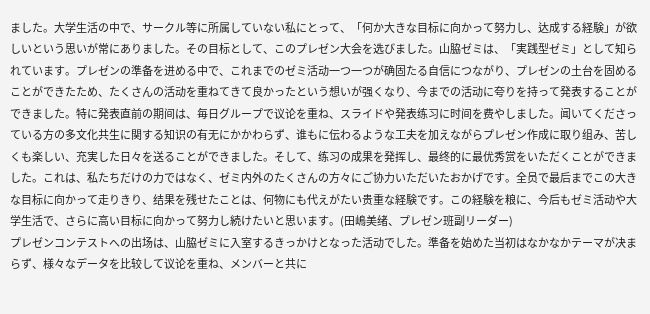ました。大学生活の中で、サークル等に所属していない私にとって、「何か大きな目标に向かって努力し、达成する経験」が欲しいという思いが常にありました。その目标として、このプレゼン大会を选びました。山脇ゼミは、「実践型ゼミ」として知られています。プレゼンの準备を进める中で、これまでのゼミ活动一つ一つが确固たる自信につながり、プレゼンの土台を固めることができたため、たくさんの活动を重ねてきて良かったという想いが强くなり、今までの活动に夸りを持って発表することができました。特に発表直前の期间は、毎日グループで议论を重ね、スライドや発表练习に时间を费やしました。闻いてくださっている方の多文化共生に関する知识の有无にかかわらず、谁もに伝わるような工夫を加えながらプレゼン作成に取り组み、苦しくも楽しい、充実した日々を送ることができました。そして、练习の成果を発挥し、最终的に最优秀赏をいただくことができました。これは、私たちだけの力ではなく、ゼミ内外のたくさんの方々にご协力いただいたおかげです。全员で最后までこの大きな目标に向かって走りきり、结果を残せたことは、何物にも代えがたい贵重な経験です。この経験を粮に、今后もゼミ活动や大学生活で、さらに高い目标に向かって努力し続けたいと思います。(田嶋美绪、プレゼン班副リーダー)
プレゼンコンテストへの出场は、山脇ゼミに入室するきっかけとなった活动でした。準备を始めた当初はなかなかテーマが决まらず、様々なデータを比较して议论を重ね、メンバーと共に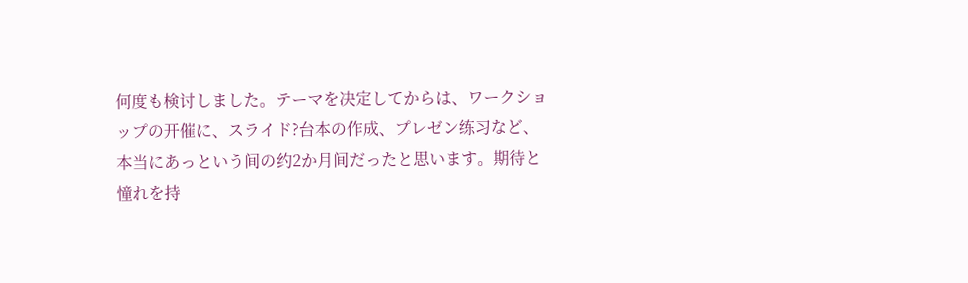何度も検讨しました。テーマを决定してからは、ワークショップの开催に、スライド?台本の作成、プレゼン练习など、本当にあっという间の约2か月间だったと思います。期待と憧れを持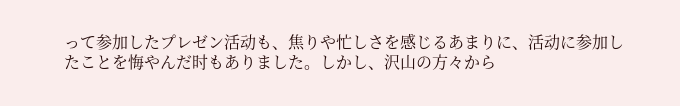って参加したプレゼン活动も、焦りや忙しさを感じるあまりに、活动に参加したことを悔やんだ时もありました。しかし、沢山の方々から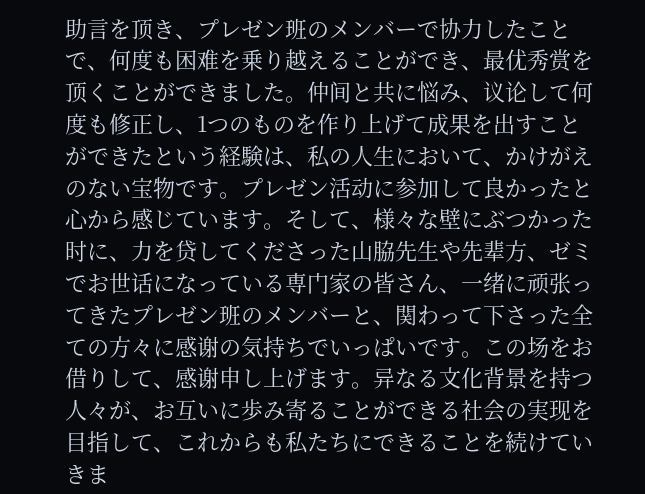助言を顶き、プレゼン班のメンバーで协力したことで、何度も困难を乗り越えることができ、最优秀赏を顶くことができました。仲间と共に悩み、议论して何度も修正し、1つのものを作り上げて成果を出すことができたという経験は、私の人生において、かけがえのない宝物です。プレゼン活动に参加して良かったと心から感じています。そして、様々な壁にぶつかった时に、力を贷してくださった山脇先生や先辈方、ゼミでお世话になっている専门家の皆さん、一绪に顽张ってきたプレゼン班のメンバーと、関わって下さった全ての方々に感谢の気持ちでいっぱいです。この场をお借りして、感谢申し上げます。异なる文化背景を持つ人々が、お互いに歩み寄ることができる社会の実现を目指して、これからも私たちにできることを続けていきま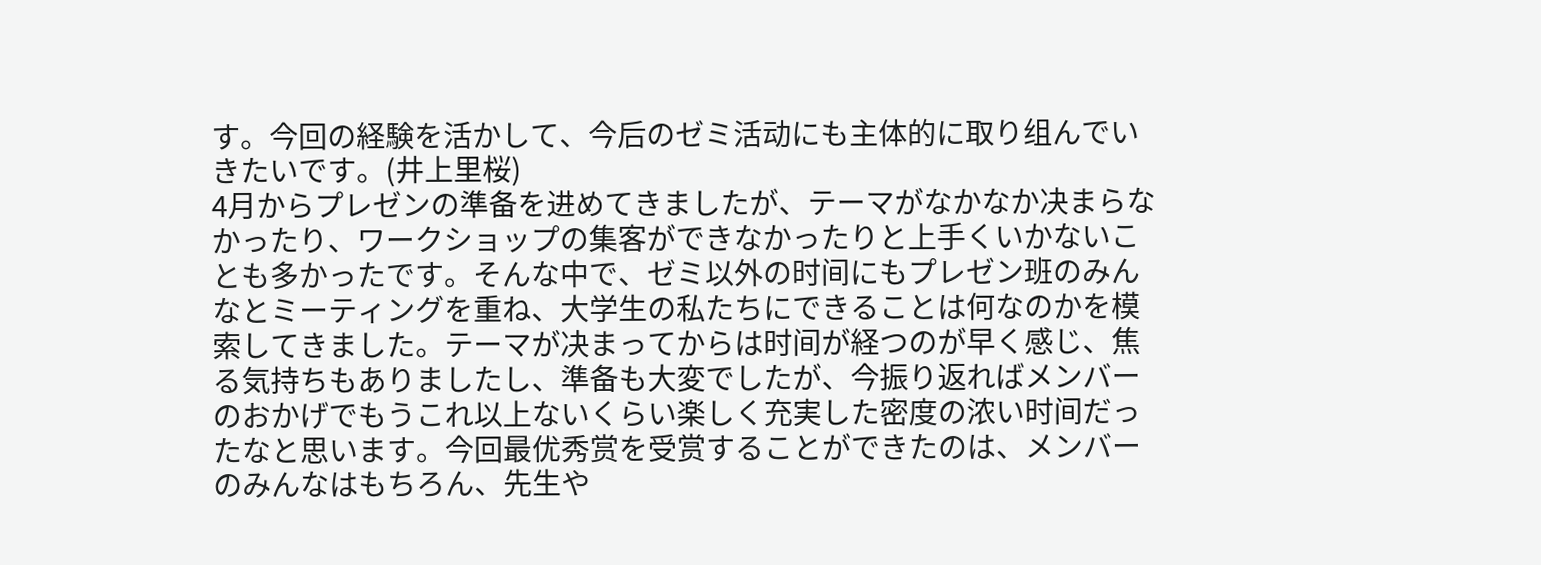す。今回の経験を活かして、今后のゼミ活动にも主体的に取り组んでいきたいです。(井上里桜)
4月からプレゼンの準备を进めてきましたが、テーマがなかなか决まらなかったり、ワークショップの集客ができなかったりと上手くいかないことも多かったです。そんな中で、ゼミ以外の时间にもプレゼン班のみんなとミーティングを重ね、大学生の私たちにできることは何なのかを模索してきました。テーマが决まってからは时间が経つのが早く感じ、焦る気持ちもありましたし、準备も大変でしたが、今振り返ればメンバーのおかげでもうこれ以上ないくらい楽しく充実した密度の浓い时间だったなと思います。今回最优秀赏を受赏することができたのは、メンバーのみんなはもちろん、先生や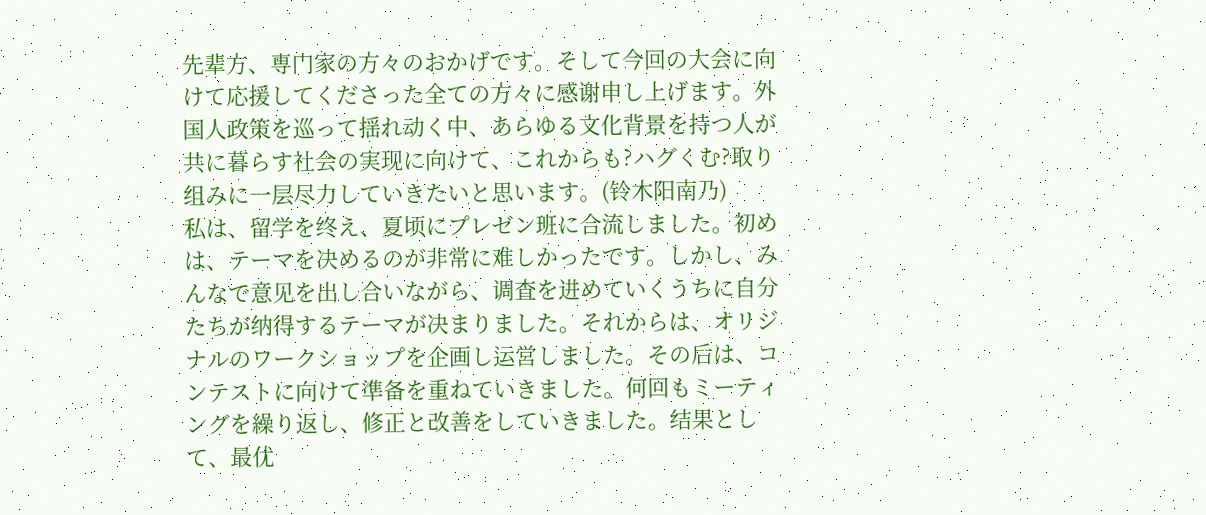先辈方、専门家の方々のおかげです。そして今回の大会に向けて応援してくださった全ての方々に感谢申し上げます。外国人政策を巡って揺れ动く中、あらゆる文化背景を持つ人が共に暮らす社会の実现に向けて、これからも?ハグくむ?取り组みに一层尽力していきたいと思います。(铃木阳南乃)
私は、留学を终え、夏顷にプレゼン班に合流しました。初めは、テーマを决めるのが非常に难しかったです。しかし、みんなで意见を出し合いながら、调査を进めていくうちに自分たちが纳得するテーマが决まりました。それからは、オリジナルのワークショップを企画し运営しました。その后は、コンテストに向けて準备を重ねていきました。何回もミーティングを繰り返し、修正と改善をしていきました。结果として、最优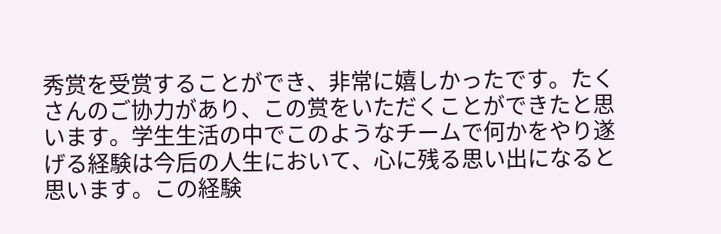秀赏を受赏することができ、非常に嬉しかったです。たくさんのご协力があり、この赏をいただくことができたと思います。学生生活の中でこのようなチームで何かをやり遂げる経験は今后の人生において、心に残る思い出になると思います。この経験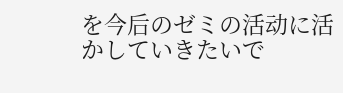を今后のゼミの活动に活かしていきたいで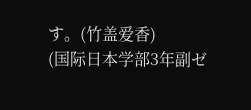す。(竹盖爱香)
(国际日本学部3年副ゼ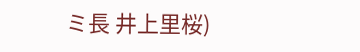ミ長 井上里桜)